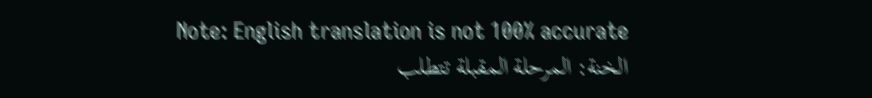Note: English translation is not 100% accurate
الخنة: المرحلة المقبلة تتطلب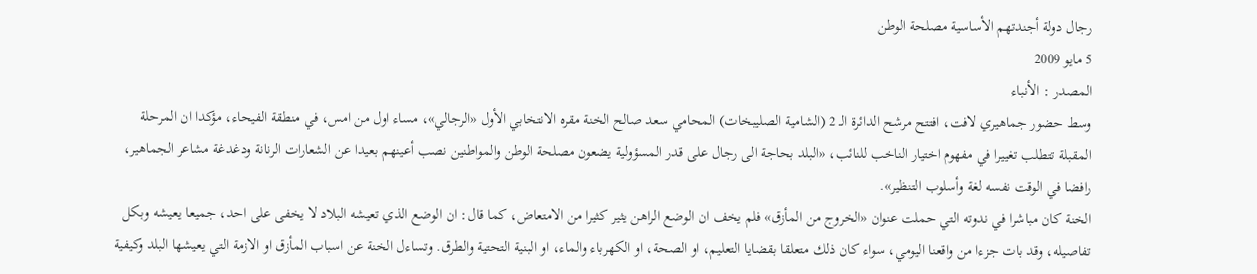رجال دولة أجندتهم الأساسية مصلحة الوطن
5 مايو 2009
المصدر : الأنباء
وسط حضور جماهيري لافت، افتتح مرشح الدائرة الـ 2 (الشامية الصليبخات) المحامي سعد صالح الخنة مقره الانتخابي الأول «الرجالي»، مساء اول من امس، في منطقة الفيحاء، مؤكدا ان المرحلة المقبلة تتطلب تغييرا في مفهوم اختيار الناخب للنائب، «البلد بحاجة الى رجال على قدر المسؤولية يضعون مصلحة الوطن والمواطنين نصب أعينهم بعيدا عن الشعارات الرنانة ودغدغة مشاعر الجماهير، رافضا في الوقت نفسه لغة وأسلوب التنظير».
الخنة كان مباشرا في ندوته التي حملت عنوان «الخروج من المأزق» فلم يخف ان الوضع الراهن يثير كثيرا من الامتعاض، كما قال: ان الوضع الذي تعيشه البلاد لا يخفى على احد، جميعا يعيشه وبكل تفاصيله، وقد بات جزءا من واقعنا اليومي، سواء كان ذلك متعلقا بقضايا التعليم، او الصحة، او الكهرباء والماء، او البنية التحتية والطرق. وتساءل الخنة عن اسباب المأزق او الازمة التي يعيشها البلد وكيفية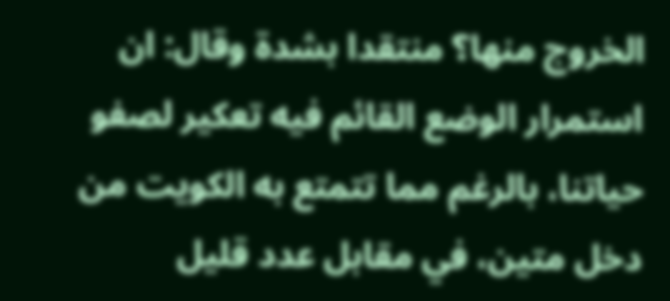الخروج منها؟ منتقدا بشدة وقال: ان استمرار الوضع القائم فيه تعكير لصفو حياتنا، بالرغم مما تتمتع به الكويت من دخل متين، في مقابل عدد قليل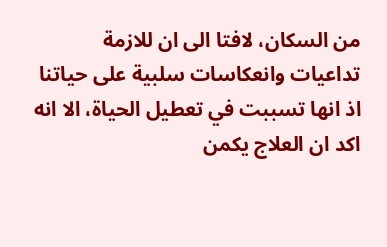من السكان، لافتا الى ان للازمة تداعيات وانعكاسات سلبية على حياتنا اذ انها تسببت في تعطيل الحياة، الا انه اكد ان العلاج يكمن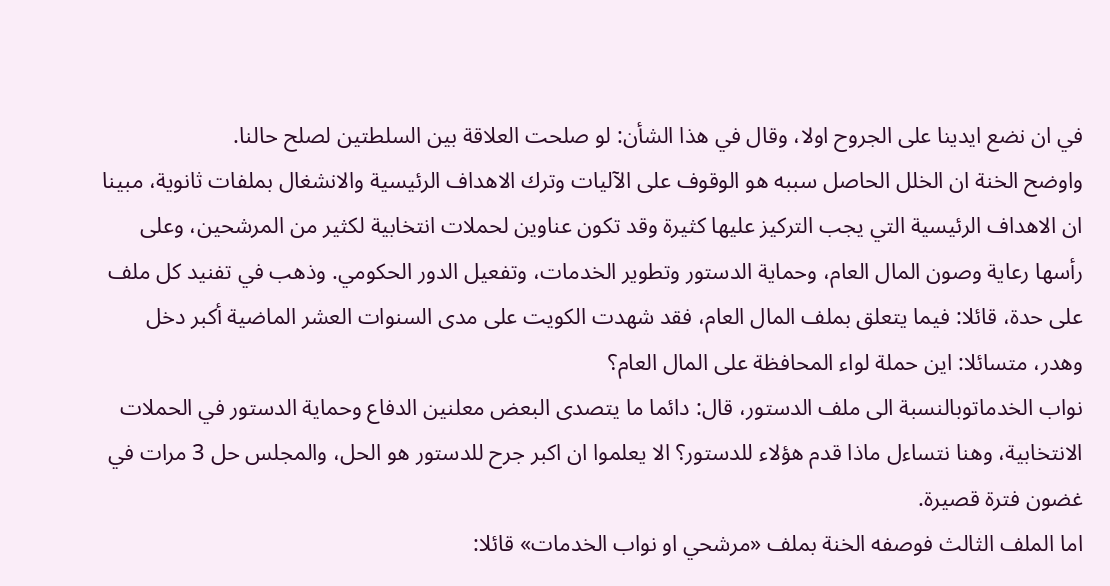في ان نضع ايدينا على الجروح اولا، وقال في هذا الشأن: لو صلحت العلاقة بين السلطتين لصلح حالنا.
واوضح الخنة ان الخلل الحاصل سببه هو الوقوف على الآليات وترك الاهداف الرئيسية والانشغال بملفات ثانوية، مبينا ان الاهداف الرئيسية التي يجب التركيز عليها كثيرة وقد تكون عناوين لحملات انتخابية لكثير من المرشحين، وعلى رأسها رعاية وصون المال العام، وحماية الدستور وتطوير الخدمات، وتفعيل الدور الحكومي. وذهب في تفنيد كل ملف على حدة، قائلا: فيما يتعلق بملف المال العام، فقد شهدت الكويت على مدى السنوات العشر الماضية أكبر دخل وهدر، متسائلا: اين حملة لواء المحافظة على المال العام؟
نواب الخدماتوبالنسبة الى ملف الدستور، قال: دائما ما يتصدى البعض معلنين الدفاع وحماية الدستور في الحملات الانتخابية، وهنا نتساءل ماذا قدم هؤلاء للدستور؟ الا يعلموا ان اكبر جرح للدستور هو الحل، والمجلس حل 3 مرات في غضون فترة قصيرة.
اما الملف الثالث فوصفه الخنة بملف «مرشحي او نواب الخدمات» قائلا: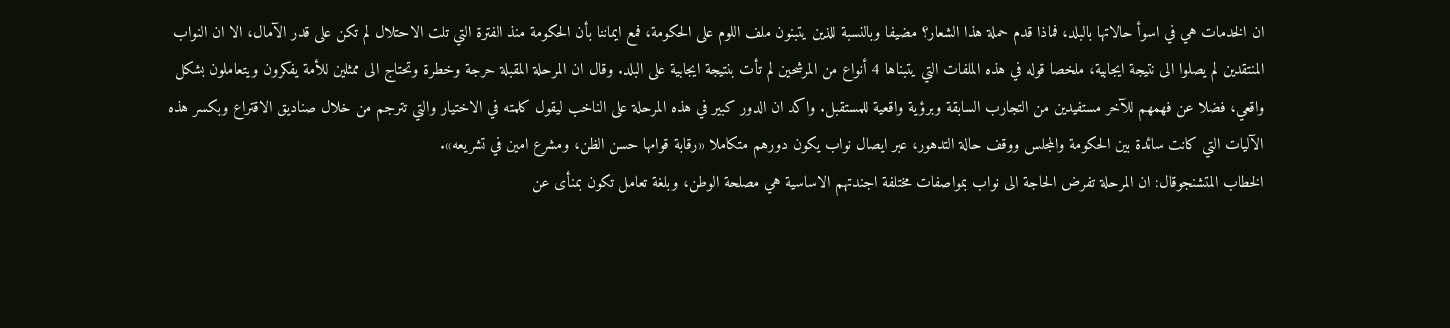ان الخدمات هي في اسوأ حالاتها بالبلد، فماذا قدم حملة هذا الشعار؟ مضيفا وبالنسبة للذين يتبنون ملف اللوم على الحكومة، فمع ايماننا بأن الحكومة منذ الفترة التي تلت الاحتلال لم تكن على قدر الآمال، الا ان النواب المنتقدين لم يصلوا الى نتيجة ايجابية، ملخصا قوله في هذه الملفات التي يتبناها 4 أنواع من المرشحين لم تأت بنتيجة ايجابية على البلد. وقال ان المرحلة المقبلة حرجة وخطرة وتحتاج الى ممثلين للأمة يفكرون ويتعاملون بشكل واقعي، فضلا عن فهمهم للآخر مستفيدين من التجارب السابقة وبرؤية واقعية للمستقبل. واكد ان الدور كبير في هذه المرحلة على الناخب ليقول كلمته في الاختيار والتي تترجم من خلال صناديق الاقتراع وبكسر هذه الآليات التي كانت سائدة بين الحكومة والمجلس ووقف حالة التدهور، عبر ايصال نواب يكون دورهم متكاملا «رقابة قوامها حسن الظن، ومشرع امين في تشريعه».
الخطاب المتشنجوقال: ان المرحلة تفرض الحاجة الى نواب بمواصفات مختلفة اجندتهم الاساسية هي مصلحة الوطن، وبلغة تعامل تكون بمنأى عن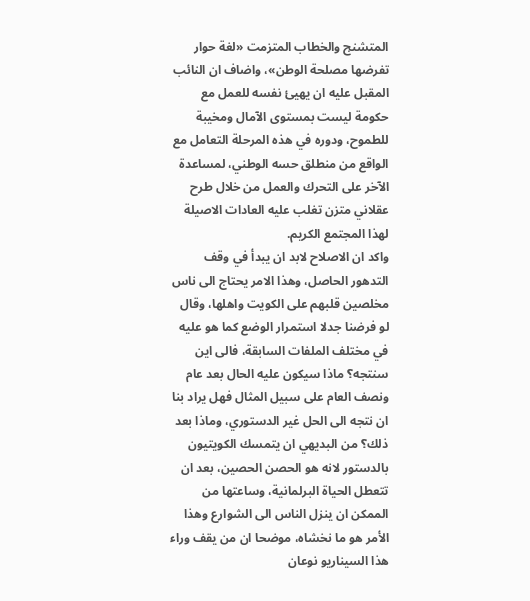المتشنج والخطاب المتزمت «لغة حوار تفرضها مصلحة الوطن»، واضاف ان النائب المقبل عليه ان يهيئ نفسه للعمل مع حكومة ليست بمستوى الآمال ومخيبة للطموح، ودوره في هذه المرحلة التعامل مع الواقع من منطلق حسه الوطني، لمساعدة الآخر على التحرك والعمل من خلال طرح عقلاني متزن تغلب عليه العادات الاصيلة لهذا المجتمع الكريم.
واكد ان الاصلاح لابد ان يبدأ في وقف التدهور الحاصل، وهذا الامر يحتاج الى ناس مخلصين قلبهم على الكويت واهلها، وقال لو فرضنا جدلا استمرار الوضع كما هو عليه في مختلف الملفات السابقة، فالى اين سنتجه؟ ماذا سيكون عليه الحال بعد عام ونصف العام على سبيل المثال فهل يراد بنا ان نتجه الى الحل غير الدستوري، وماذا بعد ذلك؟ من البديهي ان يتمسك الكويتيون بالدستور لانه هو الحصن الحصين، بعد ان تتعطل الحياة البرلمانية، وساعتها من الممكن ان ينزل الناس الى الشوارع وهذا الأمر هو ما نخشاه، موضحا ان من يقف وراء هذا السيناريو نوعان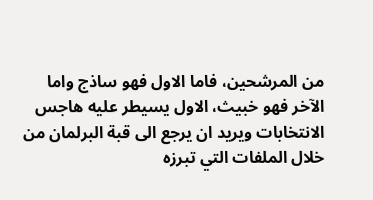من المرشحين، فاما الاول فهو ساذج واما الآخر فهو خبيث، الاول يسيطر عليه هاجس الانتخابات ويريد ان يرجع الى قبة البرلمان من خلال الملفات التي تبرزه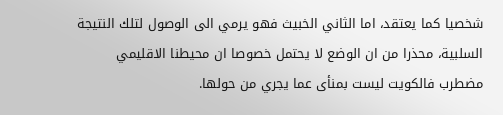شخصيا كما يعتقد، اما الثاني الخبيث فهو يرمي الى الوصول لتلك النتيجة السلبية، محذرا من ان الوضع لا يحتمل خصوصا ان محيطنا الاقليمي مضطرب فالكويت ليست بمنأى عما يجري من حولها.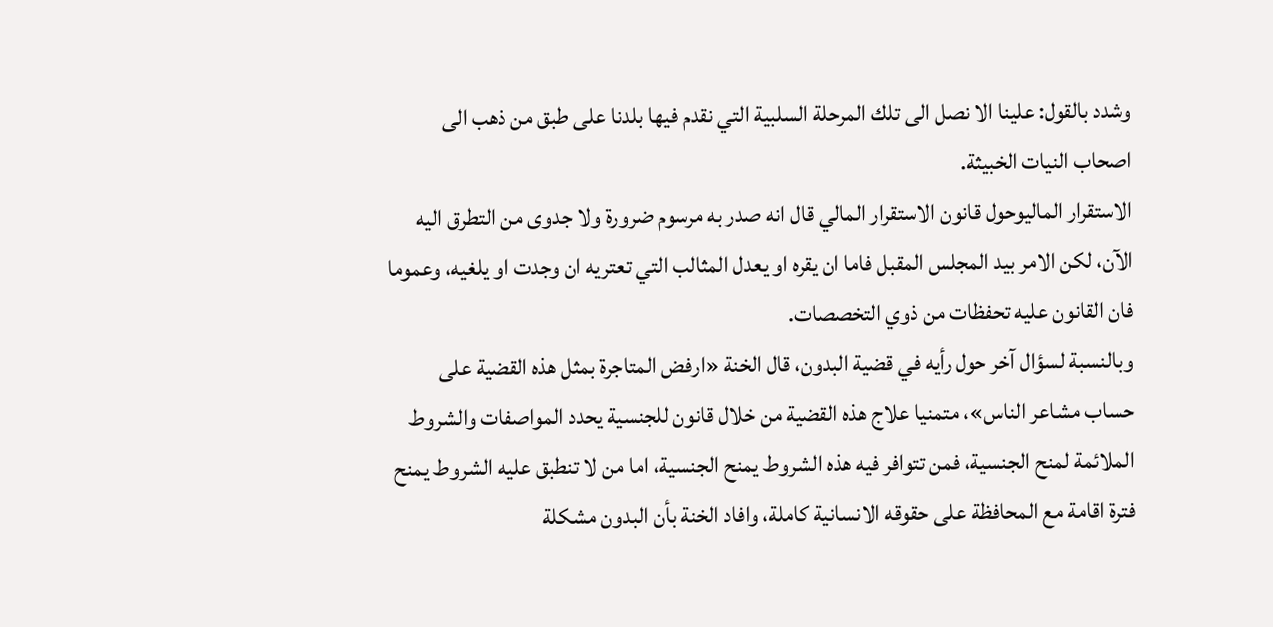وشدد بالقول: علينا الا نصل الى تلك المرحلة السلبية التي نقدم فيها بلدنا على طبق من ذهب الى اصحاب النيات الخبيثة.
الاستقرار الماليوحول قانون الاستقرار المالي قال انه صدر به مرسوم ضرورة ولا جدوى من التطرق اليه الآن، لكن الامر بيد المجلس المقبل فاما ان يقره او يعدل المثالب التي تعتريه ان وجدت او يلغيه، وعموما فان القانون عليه تحفظات من ذوي التخصصات.
وبالنسبة لسؤال آخر حول رأيه في قضية البدون، قال الخنة «ارفض المتاجرة بمثل هذه القضية على حساب مشاعر الناس»، متمنيا علاج هذه القضية من خلال قانون للجنسية يحدد المواصفات والشروط الملائمة لمنح الجنسية، فمن تتوافر فيه هذه الشروط يمنح الجنسية، اما من لا تنطبق عليه الشروط يمنح فترة اقامة مع المحافظة على حقوقه الانسانية كاملة، وافاد الخنة بأن البدون مشكلة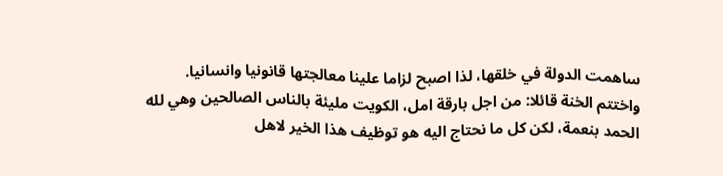ساهمت الدولة في خلقها، لذا اصبح لزاما علينا معالجتها قانونيا وانسانيا.
واختتم الخنة قائلا: من اجل بارقة امل، الكويت مليئة بالناس الصالحين وهي لله الحمد بنعمة، لكن كل ما نحتاج اليه هو توظيف هذا الخير لاهل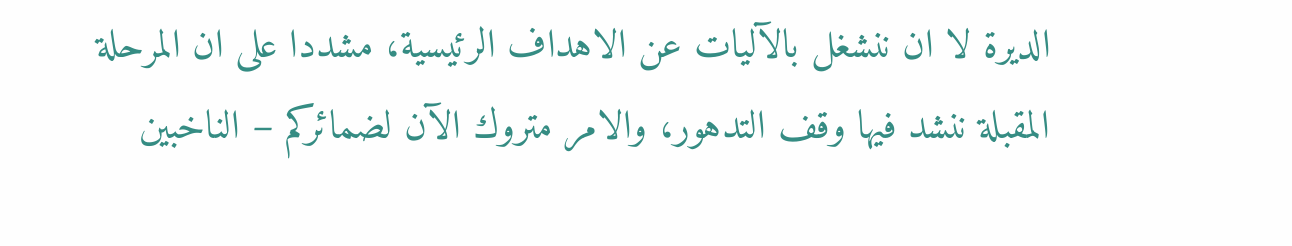الديرة لا ان ننشغل بالآليات عن الاهداف الرئيسية، مشددا على ان المرحلة المقبلة ننشد فيها وقف التدهور، والامر متروك الآن لضمائركم – الناخبين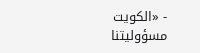- «الكويت مسؤوليتنا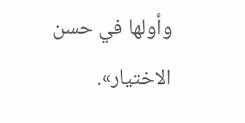وأولها في حسن الاختيار».